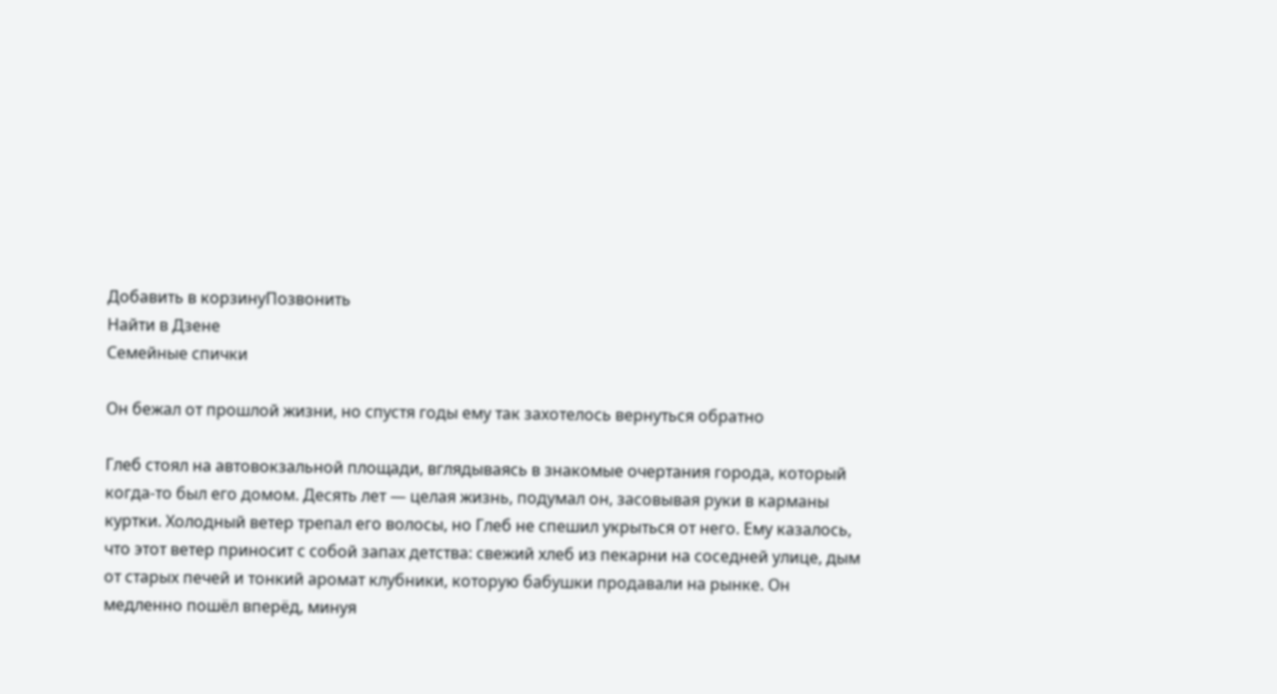Добавить в корзинуПозвонить
Найти в Дзене
Семейные спички

Он бежал от прошлой жизни, но спустя годы ему так захотелось вернуться обратно

Глеб стоял на автовокзальной площади, вглядываясь в знакомые очертания города, который когда-то был его домом. Десять лет — целая жизнь, подумал он, засовывая руки в карманы куртки. Холодный ветер трепал его волосы, но Глеб не спешил укрыться от него. Ему казалось, что этот ветер приносит с собой запах детства: свежий хлеб из пекарни на соседней улице, дым от старых печей и тонкий аромат клубники, которую бабушки продавали на рынке. Он медленно пошёл вперёд, минуя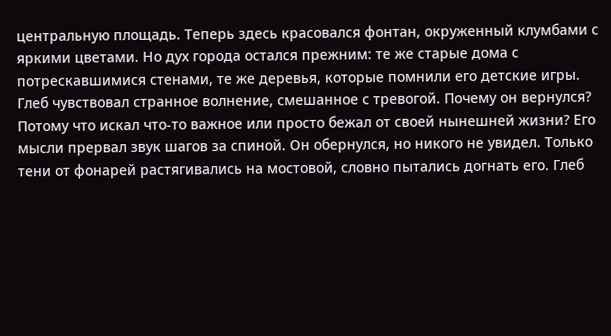центральную площадь. Теперь здесь красовался фонтан, окруженный клумбами с яркими цветами. Но дух города остался прежним: те же старые дома с потрескавшимися стенами, те же деревья, которые помнили его детские игры. Глеб чувствовал странное волнение, смешанное с тревогой. Почему он вернулся? Потому что искал что-то важное или просто бежал от своей нынешней жизни? Его мысли прервал звук шагов за спиной. Он обернулся, но никого не увидел. Только тени от фонарей растягивались на мостовой, словно пытались догнать его. Глеб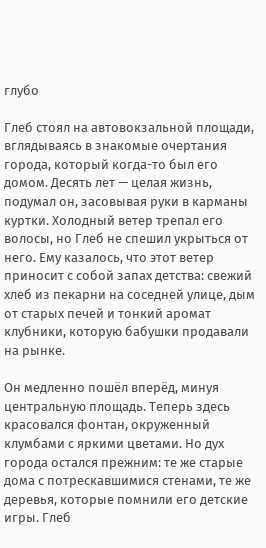глубо

Глеб стоял на автовокзальной площади, вглядываясь в знакомые очертания города, который когда-то был его домом. Десять лет — целая жизнь, подумал он, засовывая руки в карманы куртки. Холодный ветер трепал его волосы, но Глеб не спешил укрыться от него. Ему казалось, что этот ветер приносит с собой запах детства: свежий хлеб из пекарни на соседней улице, дым от старых печей и тонкий аромат клубники, которую бабушки продавали на рынке.

Он медленно пошёл вперёд, минуя центральную площадь. Теперь здесь красовался фонтан, окруженный клумбами с яркими цветами. Но дух города остался прежним: те же старые дома с потрескавшимися стенами, те же деревья, которые помнили его детские игры. Глеб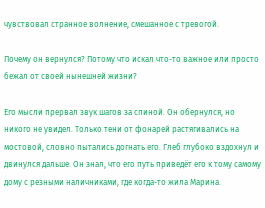чувствовал странное волнение, смешанное с тревогой.

Почему он вернулся? Потому что искал что-то важное или просто бежал от своей нынешней жизни?

Его мысли прервал звук шагов за спиной. Он обернулся, но никого не увидел. Только тени от фонарей растягивались на мостовой, словно пытались догнать его. Глеб глубоко вздохнул и двинулся дальше. Он знал, что его путь приведёт его к тому самому дому с резными наличниками, где когда-то жила Марина.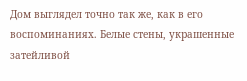Дом выглядел точно так же, как в его воспоминаниях. Белые стены, украшенные затейливой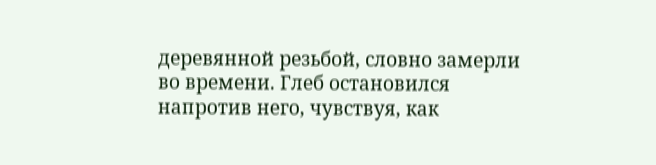деревянной резьбой, словно замерли во времени. Глеб остановился напротив него, чувствуя, как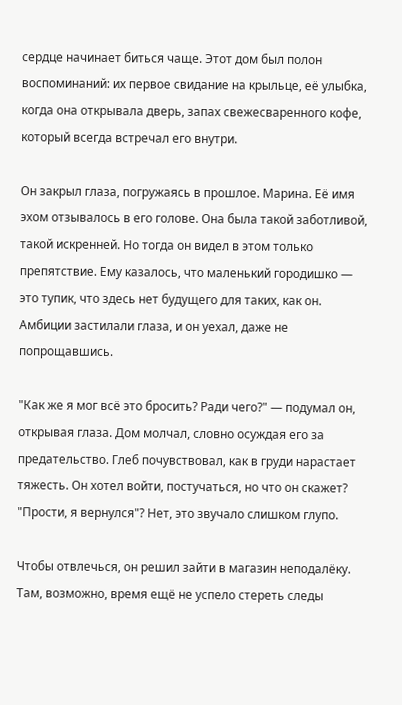сердце начинает биться чаще. Этот дом был полон воспоминаний: их первое свидание на крыльце, её улыбка, когда она открывала дверь, запах свежесваренного кофе, который всегда встречал его внутри.

Он закрыл глаза, погружаясь в прошлое. Марина. Её имя эхом отзывалось в его голове. Она была такой заботливой, такой искренней. Но тогда он видел в этом только препятствие. Ему казалось, что маленький городишко — это тупик, что здесь нет будущего для таких, как он. Амбиции застилали глаза, и он уехал, даже не попрощавшись.

"Как же я мог всё это бросить? Ради чего?" — подумал он, открывая глаза. Дом молчал, словно осуждая его за предательство. Глеб почувствовал, как в груди нарастает тяжесть. Он хотел войти, постучаться, но что он скажет? "Прости, я вернулся"? Нет, это звучало слишком глупо.

Чтобы отвлечься, он решил зайти в магазин неподалёку. Там, возможно, время ещё не успело стереть следы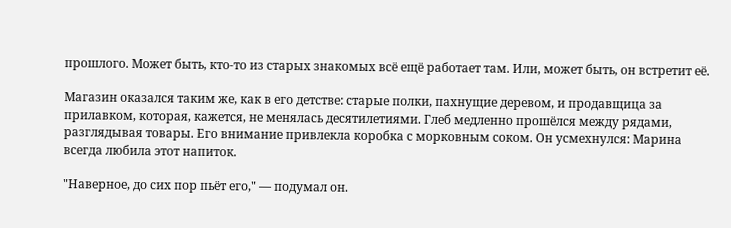прошлого. Может быть, кто-то из старых знакомых всё ещё работает там. Или, может быть, он встретит её.

Магазин оказался таким же, как в его детстве: старые полки, пахнущие деревом, и продавщица за прилавком, которая, кажется, не менялась десятилетиями. Глеб медленно прошёлся между рядами, разглядывая товары. Его внимание привлекла коробка с морковным соком. Он усмехнулся: Марина всегда любила этот напиток.

"Наверное, до сих пор пьёт его," — подумал он.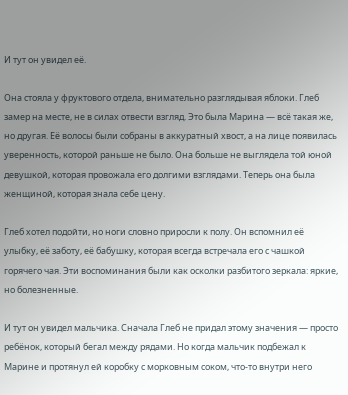И тут он увидел её.

Она стояла у фруктового отдела, внимательно разглядывая яблоки. Глеб замер на месте, не в силах отвести взгляд. Это была Марина — всё такая же, но другая. Её волосы были собраны в аккуратный хвост, а на лице появилась уверенность, которой раньше не было. Она больше не выглядела той юной девушкой, которая провожала его долгими взглядами. Теперь она была женщиной, которая знала себе цену.

Глеб хотел подойти, но ноги словно приросли к полу. Он вспомнил её улыбку, её заботу, её бабушку, которая всегда встречала его с чашкой горячего чая. Эти воспоминания были как осколки разбитого зеркала: яркие, но болезненные.

И тут он увидел мальчика. Сначала Глеб не придал этому значения — просто ребёнок, который бегал между рядами. Но когда мальчик подбежал к Марине и протянул ей коробку с морковным соком, что-то внутри него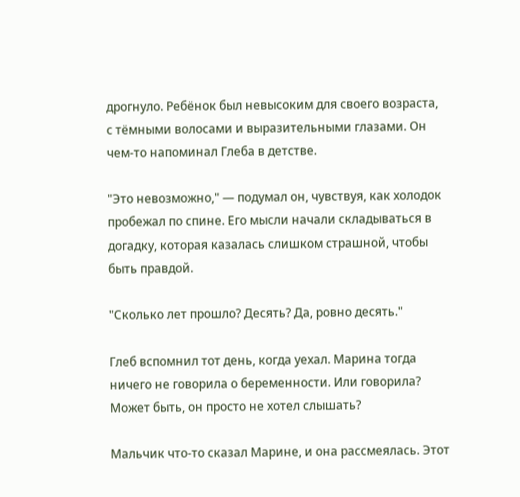дрогнуло. Ребёнок был невысоким для своего возраста, с тёмными волосами и выразительными глазами. Он чем-то напоминал Глеба в детстве.

"Это невозможно," — подумал он, чувствуя, как холодок пробежал по спине. Его мысли начали складываться в догадку, которая казалась слишком страшной, чтобы быть правдой.

"Сколько лет прошло? Десять? Да, ровно десять."

Глеб вспомнил тот день, когда уехал. Марина тогда ничего не говорила о беременности. Или говорила? Может быть, он просто не хотел слышать?

Мальчик что-то сказал Марине, и она рассмеялась. Этот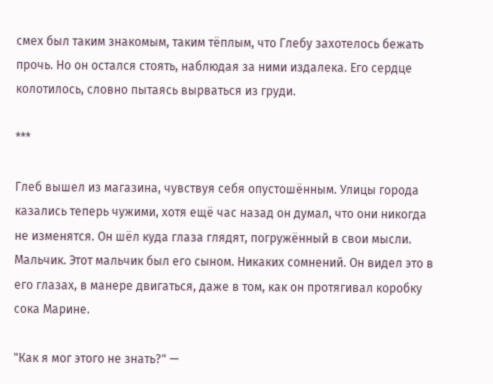смех был таким знакомым, таким тёплым, что Глебу захотелось бежать прочь. Но он остался стоять, наблюдая за ними издалека. Его сердце колотилось, словно пытаясь вырваться из груди.

***

Глеб вышел из магазина, чувствуя себя опустошённым. Улицы города казались теперь чужими, хотя ещё час назад он думал, что они никогда не изменятся. Он шёл куда глаза глядят, погружённый в свои мысли. Мальчик. Этот мальчик был его сыном. Никаких сомнений. Он видел это в его глазах, в манере двигаться, даже в том, как он протягивал коробку сока Марине.

"Как я мог этого не знать?" —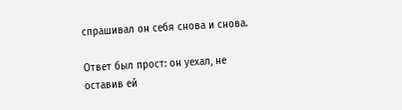спрашивал он себя снова и снова.

Ответ был прост: он уехал, не оставив ей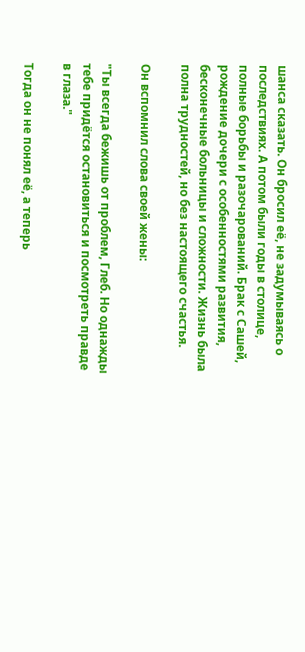шанса сказать. Он бросил её, не задумываясь о последствиях. А потом были годы в столице, полные борьбы и разочарований. Брак с Сашей, рождение дочери с особенностями развития, бесконечные больницы и сложности. Жизнь была полна трудностей, но без настоящего счастья.

Он вспомнил слова своей жены:

"Ты всегда бежишь от проблем, Глеб. Но однажды тебе придётся остановиться и посмотреть правде в глаза."

Тогда он не понял её, а теперь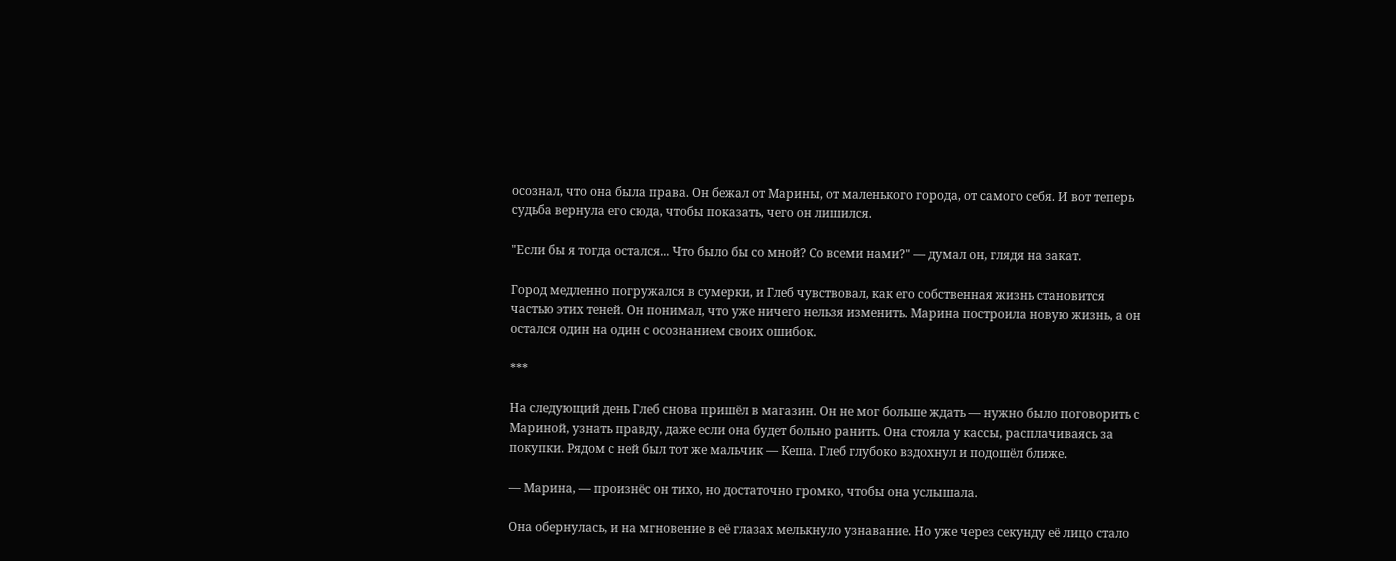осознал, что она была права. Он бежал от Марины, от маленького города, от самого себя. И вот теперь судьба вернула его сюда, чтобы показать, чего он лишился.

"Если бы я тогда остался... Что было бы со мной? Со всеми нами?" — думал он, глядя на закат.

Город медленно погружался в сумерки, и Глеб чувствовал, как его собственная жизнь становится частью этих теней. Он понимал, что уже ничего нельзя изменить. Марина построила новую жизнь, а он остался один на один с осознанием своих ошибок.

***

На следующий день Глеб снова пришёл в магазин. Он не мог больше ждать — нужно было поговорить с Мариной, узнать правду, даже если она будет больно ранить. Она стояла у кассы, расплачиваясь за покупки. Рядом с ней был тот же мальчик — Кеша. Глеб глубоко вздохнул и подошёл ближе.

— Марина, — произнёс он тихо, но достаточно громко, чтобы она услышала.

Она обернулась, и на мгновение в её глазах мелькнуло узнавание. Но уже через секунду её лицо стало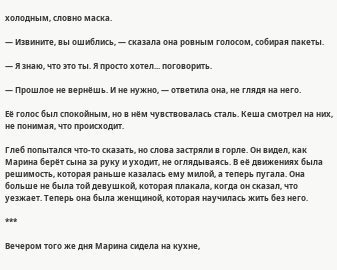холодным, словно маска.

— Извините, вы ошиблись, — сказала она ровным голосом, собирая пакеты.

— Я знаю, что это ты. Я просто хотел... поговорить.

— Прошлое не вернёшь. И не нужно, — ответила она, не глядя на него.

Её голос был спокойным, но в нём чувствовалась сталь. Кеша смотрел на них, не понимая, что происходит.

Глеб попытался что-то сказать, но слова застряли в горле. Он видел, как Марина берёт сына за руку и уходит, не оглядываясь. В её движениях была решимость, которая раньше казалась ему милой, а теперь пугала. Она больше не была той девушкой, которая плакала, когда он сказал, что уезжает. Теперь она была женщиной, которая научилась жить без него.

***

Вечером того же дня Марина сидела на кухне,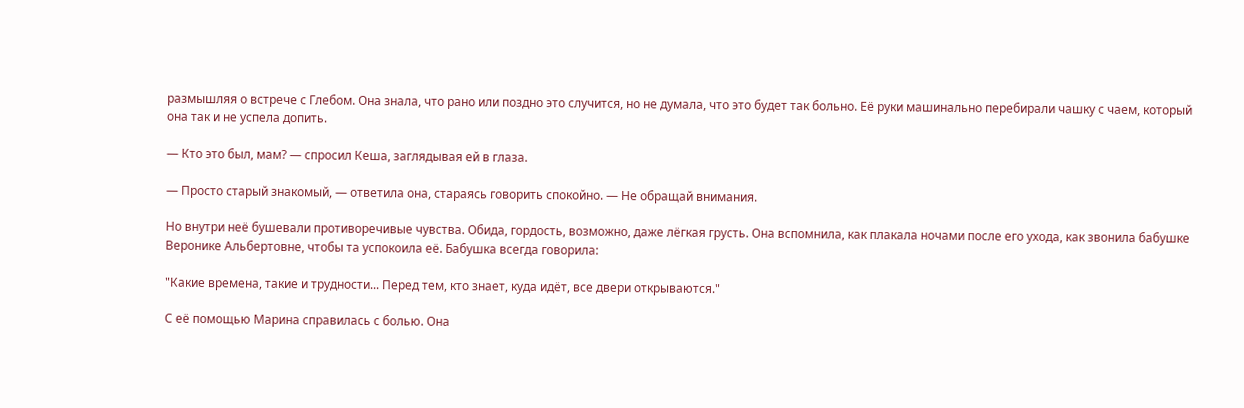размышляя о встрече с Глебом. Она знала, что рано или поздно это случится, но не думала, что это будет так больно. Её руки машинально перебирали чашку с чаем, который она так и не успела допить.

— Кто это был, мам? — спросил Кеша, заглядывая ей в глаза.

— Просто старый знакомый, — ответила она, стараясь говорить спокойно. — Не обращай внимания.

Но внутри неё бушевали противоречивые чувства. Обида, гордость, возможно, даже лёгкая грусть. Она вспомнила, как плакала ночами после его ухода, как звонила бабушке Веронике Альбертовне, чтобы та успокоила её. Бабушка всегда говорила:

"Какие времена, такие и трудности... Перед тем, кто знает, куда идёт, все двери открываются."

С её помощью Марина справилась с болью. Она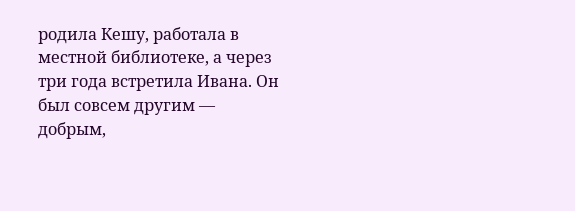родила Кешу, работала в местной библиотеке, а через три года встретила Ивана. Он был совсем другим — добрым,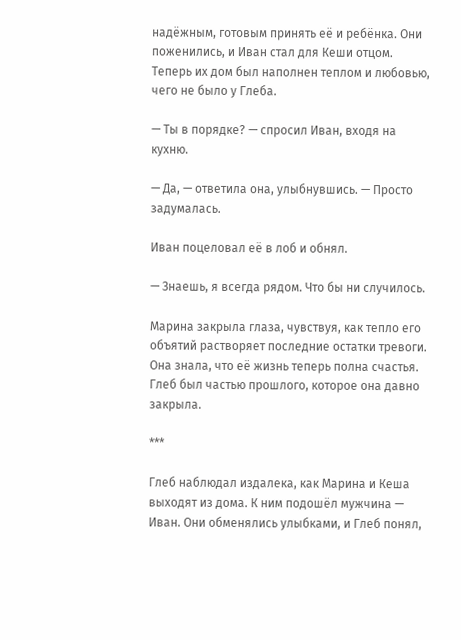надёжным, готовым принять её и ребёнка. Они поженились, и Иван стал для Кеши отцом. Теперь их дом был наполнен теплом и любовью, чего не было у Глеба.

— Ты в порядке? — спросил Иван, входя на кухню.

— Да, — ответила она, улыбнувшись. — Просто задумалась.

Иван поцеловал её в лоб и обнял.

— Знаешь, я всегда рядом. Что бы ни случилось.

Марина закрыла глаза, чувствуя, как тепло его объятий растворяет последние остатки тревоги. Она знала, что её жизнь теперь полна счастья. Глеб был частью прошлого, которое она давно закрыла.

***

Глеб наблюдал издалека, как Марина и Кеша выходят из дома. К ним подошёл мужчина — Иван. Они обменялись улыбками, и Глеб понял,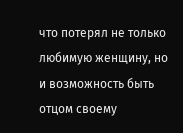что потерял не только любимую женщину, но и возможность быть отцом своему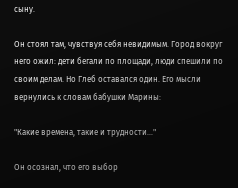сыну.

Он стоял там, чувствуя себя невидимым. Город вокруг него ожил: дети бегали по площади, люди спешили по своим делам. Но Глеб оставался один. Его мысли вернулись к словам бабушки Марины:

"Какие времена, такие и трудности..."

Он осознал, что его выбор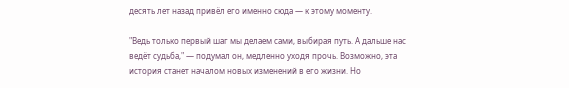десять лет назад привёл его именно сюда — к этому моменту.

"Ведь только первый шаг мы делаем сами, выбирая путь. А дальше нас ведёт судьба," — подумал он, медленно уходя прочь. Возможно, эта история станет началом новых изменений в его жизни. Но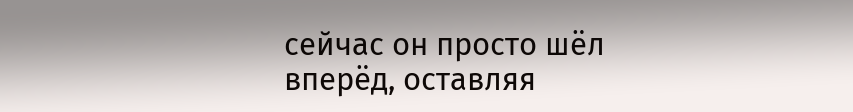сейчас он просто шёл вперёд, оставляя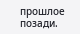прошлое позади.